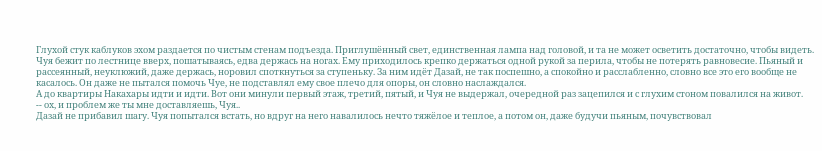Глухой стук каблуков эхом раздается по чистым стенам подъезда. Приглушённый свет, единственная лампа над головой, и та не может осветить достаточно, чтобы видеть. Чуя бежит по лестнице вверх, пошатываясь, едва держась на ногах. Ему приходилось крепко держаться одной рукой за перила, чтобы не потерять равновесие. Пьяный и рассеянный, неуклюжий, даже держась, норовил споткнуться за ступеньку. За ним идёт Дазай, не так поспешно, а спокойно и расслабленно, словно все это его вообще не касалось. Он даже не пытался помочь Чуе, не подставлял ему свое плечо для опоры, он словно наслаждался.
А до квартиры Накахары идти и идти. Вот они минули первый этаж, третий, пятый, и Чуя не выдержал, очередной раз зацепился и с глухим стоном повалился на живот.
-- ох, и проблем же ты мне доставляешь, Чуя..
Дазай не прибавил шагу. Чуя попытался встать, но вдруг на него навалилось нечто тяжёлое и теплое, а потом он, даже будучи пьяным, почувствовал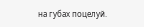на губах поцелуй.